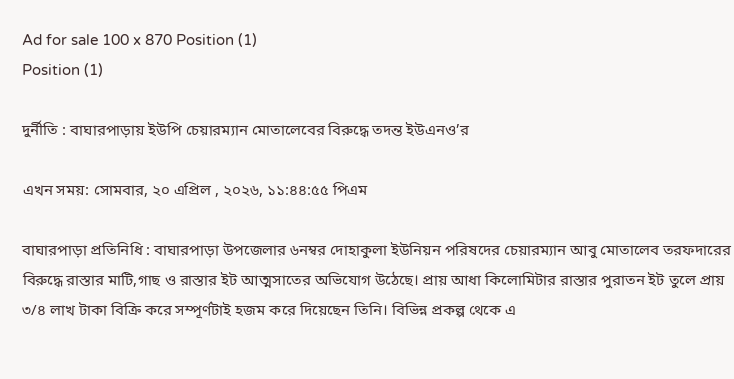Ad for sale 100 x 870 Position (1)
Position (1)

দুর্নীতি : বাঘারপাড়ায় ইউপি চেয়ারম্যান মোতালেবের বিরুদ্ধে তদন্ত ইউএনও’র

এখন সময়: সোমবার, ২০ এপ্রিল , ২০২৬, ১১:৪৪:৫৫ পিএম

বাঘারপাড়া প্রতিনিধি : বাঘারপাড়া উপজেলার ৬নম্বর দোহাকুলা ইউনিয়ন পরিষদের চেয়ারম্যান আবু মোতালেব তরফদারের বিরুদ্ধে রাস্তার মাটি,গাছ ও রাস্তার ইট আত্মসাতের অভিযোগ উঠেছে। প্রায় আধা কিলোমিটার রাস্তার পুরাতন ইট তুলে প্রায় ৩/৪ লাখ টাকা বিক্রি করে সম্পূর্ণটাই হজম করে দিয়েছেন তিনি। বিভিন্ন প্রকল্প থেকে এ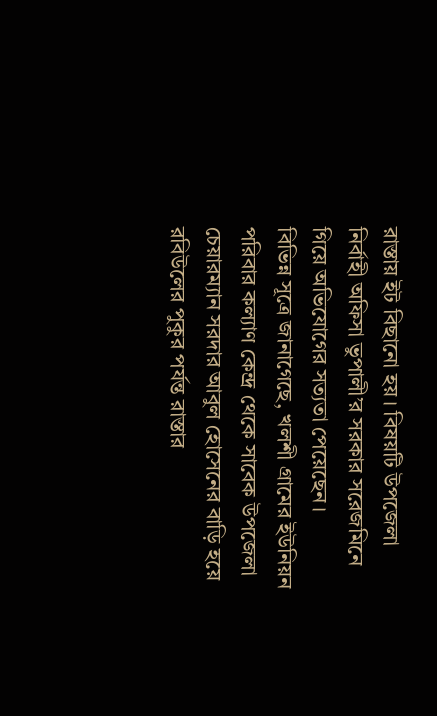রাস্তায় ইট বিছানো হয়। বিষয়টি উপজেলা নির্বাহী অফিসা ভুপালী’র সরকার সরেজমিনে গিয়ে অভিযোগের সত্যতা পেয়েছেন।
বিভিন্ন সূত্রে জানাগেছে, খলশী গ্রামের ইউনিয়ন পরিবার কল্যাণ কেন্দ্র থেকে সাবেক উপজেলা চেয়ারম্যান সরদার আবুল হোসেনের বাড়ি হয়ে রবিউলের পুকুর পর্যন্ত রাস্তার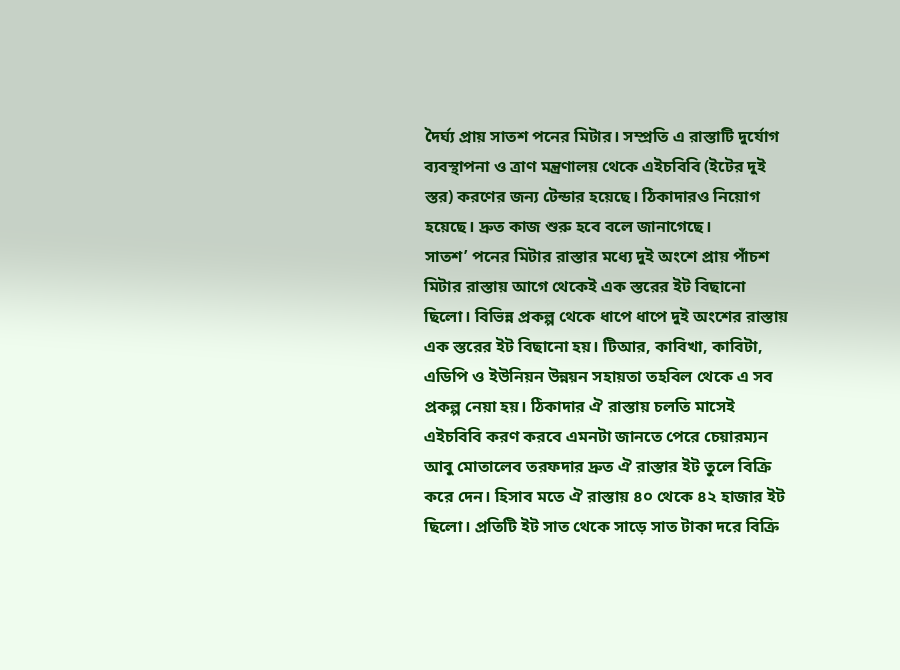দৈর্ঘ্য প্রায় সাতশ পনের মিটার। সম্প্রতি এ রাস্তাটি দুর্যোগ ব্যবস্থাপনা ও ত্রাণ মন্ত্রণালয় থেকে এইচবিবি (ইটের দুই স্তর) করণের জন্য টেন্ডার হয়েছে। ঠিকাদারও নিয়োগ হয়েছে। দ্রুত কাজ শুরু হবে বলে জানাগেছে।
সাতশ’ পনের মিটার রাস্তার মধ্যে দুই অংশে প্রায় পাঁচশ মিটার রাস্তায় আগে থেকেই এক স্তরের ইট বিছানো ছিলো। বিভিন্ন প্রকল্প থেকে ধাপে ধাপে দুই অংশের রাস্তায় এক স্তরের ইট বিছানো হয়। টিআর, কাবিখা, কাবিটা, এডিপি ও ইউনিয়ন উন্নয়ন সহায়তা তহবিল থেকে এ সব প্রকল্প নেয়া হয়। ঠিকাদার ঐ রাস্তায় চলতি মাসেই এইচবিবি করণ করবে এমনটা জানতে পেরে চেয়ারম্যন আবু মোতালেব তরফদার দ্রুত ঐ রাস্তার ইট তুলে বিক্রি করে দেন। হিসাব মতে ঐ রাস্তায় ৪০ থেকে ৪২ হাজার ইট ছিলো। প্রতিটি ইট সাত থেকে সাড়ে সাত টাকা দরে বিক্রি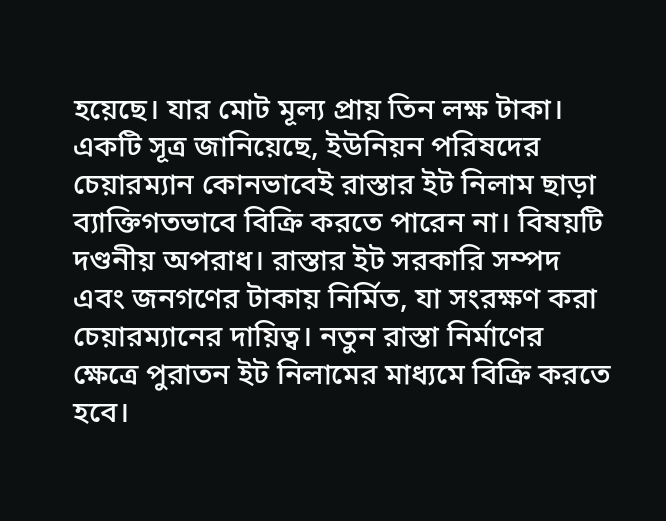হয়েছে। যার মোট মূল্য প্রায় তিন লক্ষ টাকা।
একটি সূত্র জানিয়েছে, ইউনিয়ন পরিষদের চেয়ারম্যান কোনভাবেই রাস্তার ইট নিলাম ছাড়া ব্যাক্তিগতভাবে বিক্রি করতে পারেন না। বিষয়টি দণ্ডনীয় অপরাধ। রাস্তার ইট সরকারি সম্পদ এবং জনগণের টাকায় নির্মিত, যা সংরক্ষণ করা চেয়ারম্যানের দায়িত্ব। নতুন রাস্তা নির্মাণের ক্ষেত্রে পুরাতন ইট নিলামের মাধ্যমে বিক্রি করতে হবে।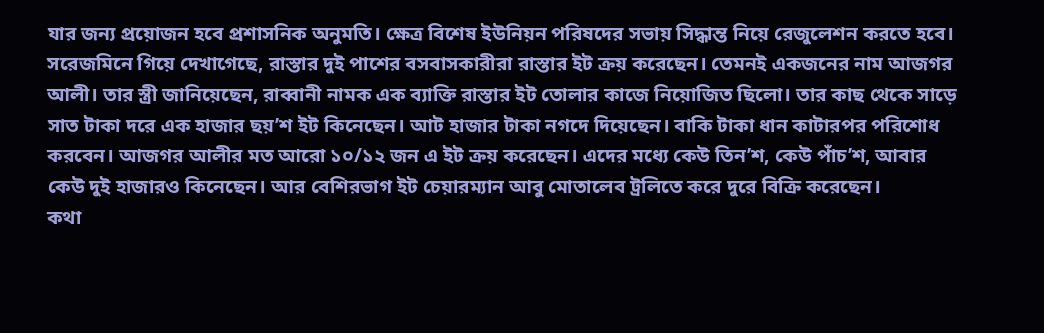যার জন্য প্রয়োজন হবে প্রশাসনিক অনুমতি। ক্ষেত্র বিশেষ ইউনিয়ন পরিষদের সভায় সিদ্ধান্ত নিয়ে রেজুলেশন করতে হবে।
সরেজমিনে গিয়ে দেখাগেছে, রাস্তার দুই পাশের বসবাসকারীরা রাস্তার ইট ক্রয় করেছেন। তেমনই একজনের নাম আজগর আলী। তার স্ত্রী জানিয়েছেন, রাব্বানী নামক এক ব্যাক্তি রাস্তার ইট তোলার কাজে নিয়োজিত ছিলো। তার কাছ থেকে সাড়ে সাত টাকা দরে এক হাজার ছয়’শ ইট কিনেছেন। আট হাজার টাকা নগদে দিয়েছেন। বাকি টাকা ধান কাটারপর পরিশোধ করবেন। আজগর আলীর মত আরো ১০/১২ জন এ ইট ক্রয় করেছেন। এদের মধ্যে কেউ তিন’শ, কেউ পাঁচ’শ, আবার কেউ দুই হাজারও কিনেছেন। আর বেশিরভাগ ইট চেয়ারম্যান আবু মোতালেব ট্রলিতে করে দুরে বিক্রি করেছেন।
কথা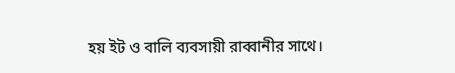হয় ইট ও বালি ব্যবসায়ী রাব্বানীর সাথে।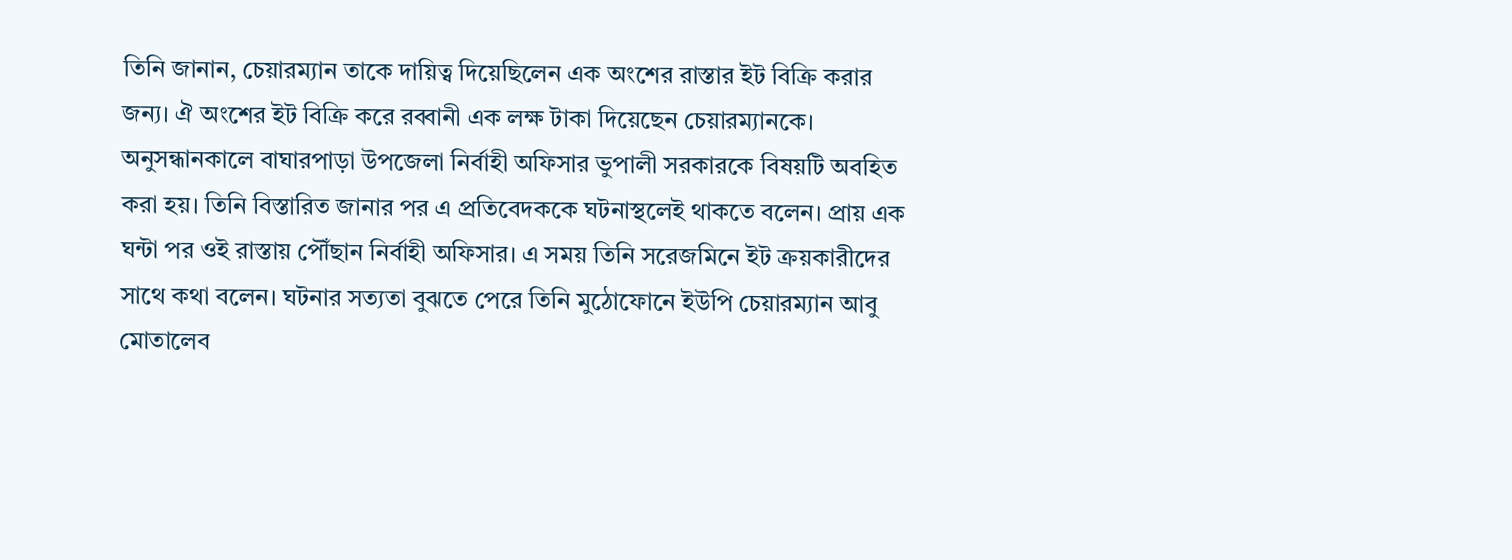তিনি জানান, চেয়ারম্যান তাকে দায়িত্ব দিয়েছিলেন এক অংশের রাস্তার ইট বিক্রি করার জন্য। ঐ অংশের ইট বিক্রি করে রব্বানী এক লক্ষ টাকা দিয়েছেন চেয়ারম্যানকে।
অনুসন্ধানকালে বাঘারপাড়া উপজেলা নির্বাহী অফিসার ভুপালী সরকারকে বিষয়টি অবহিত করা হয়। তিনি বিস্তারিত জানার পর এ প্রতিবেদককে ঘটনাস্থলেই থাকতে বলেন। প্রায় এক ঘন্টা পর ওই রাস্তায় পৌঁছান নির্বাহী অফিসার। এ সময় তিনি সরেজমিনে ইট ক্রয়কারীদের সাথে কথা বলেন। ঘটনার সত্যতা বুঝতে পেরে তিনি মুঠোফোনে ইউপি চেয়ারম্যান আবু মোতালেব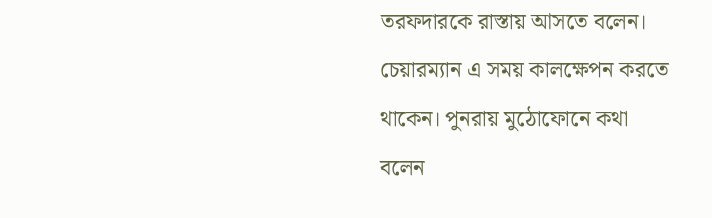তরফদারকে রাস্তায় আসতে বলেন। চেয়ারম্যান এ সময় কালক্ষেপন করতে থাকেন। পুনরায় মুঠোফোনে কথা বলেন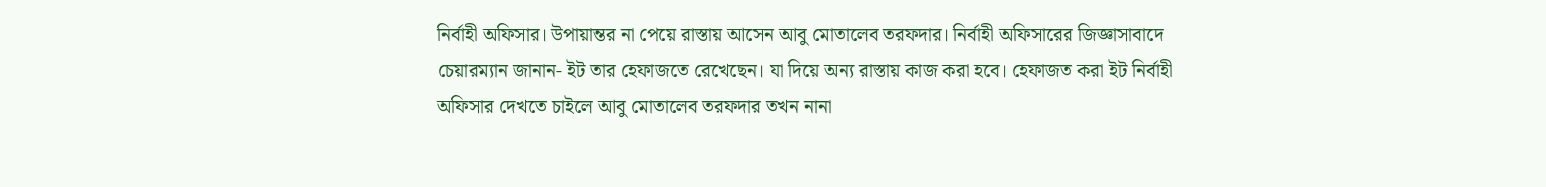নির্বাহী অফিসার। উপায়ান্তর না পেয়ে রাস্তায় আসেন আবু মোতালেব তরফদার। নির্বাহী অফিসারের জিজ্ঞাসাবাদে চেয়ারম্যান জানান- ইট তার হেফাজতে রেখেছেন। যা দিয়ে অন্য রাস্তায় কাজ করা হবে। হেফাজত করা ইট নির্বাহী অফিসার দেখতে চাইলে আবু মোতালেব তরফদার তখন নানা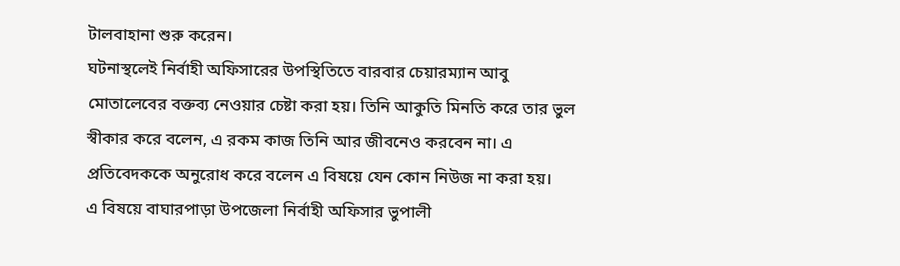টালবাহানা শুরু করেন।
ঘটনাস্থলেই নির্বাহী অফিসারের উপস্থিতিতে বারবার চেয়ারম্যান আবু মোতালেবের বক্তব্য নেওয়ার চেষ্টা করা হয়। তিনি আকুতি মিনতি করে তার ভুল স্বীকার করে বলেন, এ রকম কাজ তিনি আর জীবনেও করবেন না। এ প্রতিবেদককে অনুরোধ করে বলেন এ বিষয়ে যেন কোন নিউজ না করা হয়।
এ বিষয়ে বাঘারপাড়া উপজেলা নির্বাহী অফিসার ভুপালী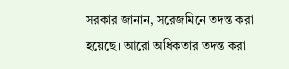সরকার জানান, সরেজমিনে তদন্ত করা হয়েছে। আরো অধিকতার তদন্ত করা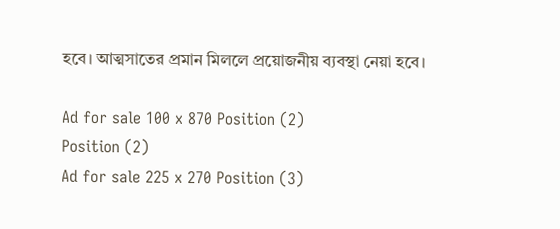হবে। আত্মসাতের প্রমান মিললে প্রয়োজনীয় ব্যবস্থা নেয়া হবে।

Ad for sale 100 x 870 Position (2)
Position (2)
Ad for sale 225 x 270 Position (3)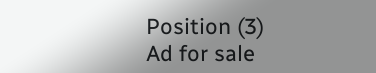Position (3)
Ad for sale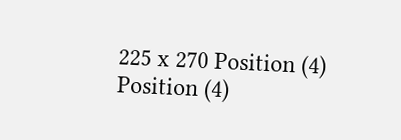225 x 270 Position (4)
Position (4)